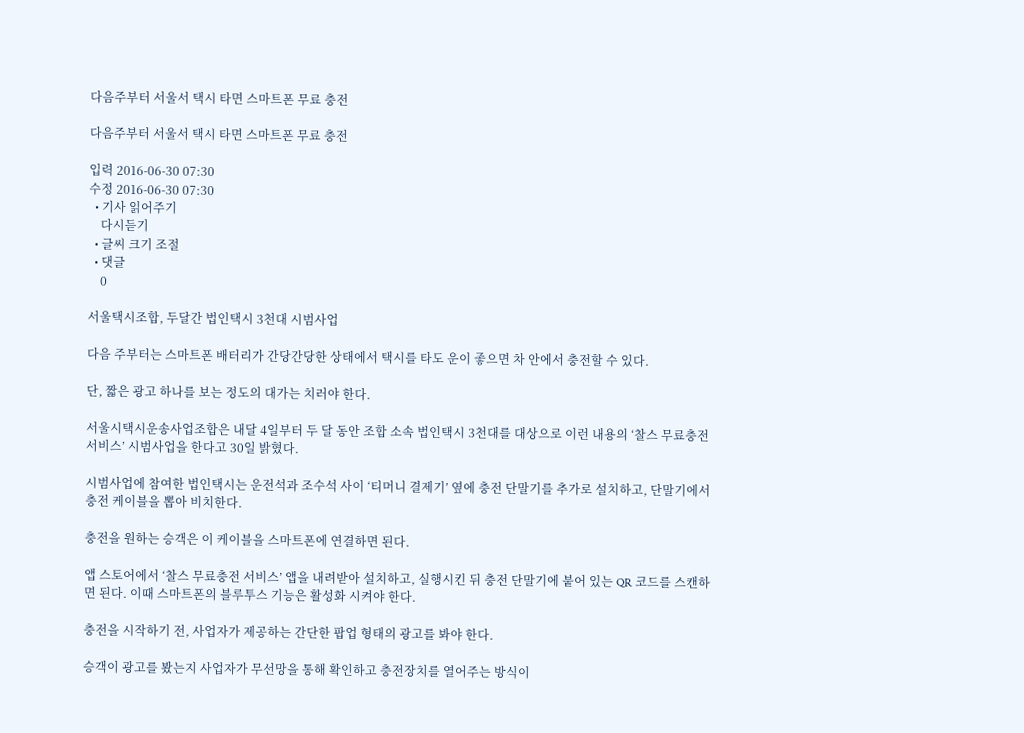다음주부터 서울서 택시 타면 스마트폰 무료 충전

다음주부터 서울서 택시 타면 스마트폰 무료 충전

입력 2016-06-30 07:30
수정 2016-06-30 07:30
  • 기사 읽어주기
    다시듣기
  • 글씨 크기 조절
  • 댓글
    0

서울택시조합, 두달간 법인택시 3천대 시범사업

다음 주부터는 스마트폰 배터리가 간당간당한 상태에서 택시를 타도 운이 좋으면 차 안에서 충전할 수 있다.

단, 짧은 광고 하나를 보는 정도의 대가는 치러야 한다.

서울시택시운송사업조합은 내달 4일부터 두 달 동안 조합 소속 법인택시 3천대를 대상으로 이런 내용의 ‘찰스 무료충전 서비스’ 시범사업을 한다고 30일 밝혔다.

시범사업에 참여한 법인택시는 운전석과 조수석 사이 ‘티머니 결제기’ 옆에 충전 단말기를 추가로 설치하고, 단말기에서 충전 케이블을 뽑아 비치한다.

충전을 원하는 승객은 이 케이블을 스마트폰에 연결하면 된다.

앱 스토어에서 ‘찰스 무료충전 서비스’ 앱을 내려받아 설치하고, 실행시킨 뒤 충전 단말기에 붙어 있는 QR 코드를 스캔하면 된다. 이때 스마트폰의 블루투스 기능은 활성화 시켜야 한다.

충전을 시작하기 전, 사업자가 제공하는 간단한 팝업 형태의 광고를 봐야 한다.

승객이 광고를 봤는지 사업자가 무선망을 통해 확인하고 충전장치를 열어주는 방식이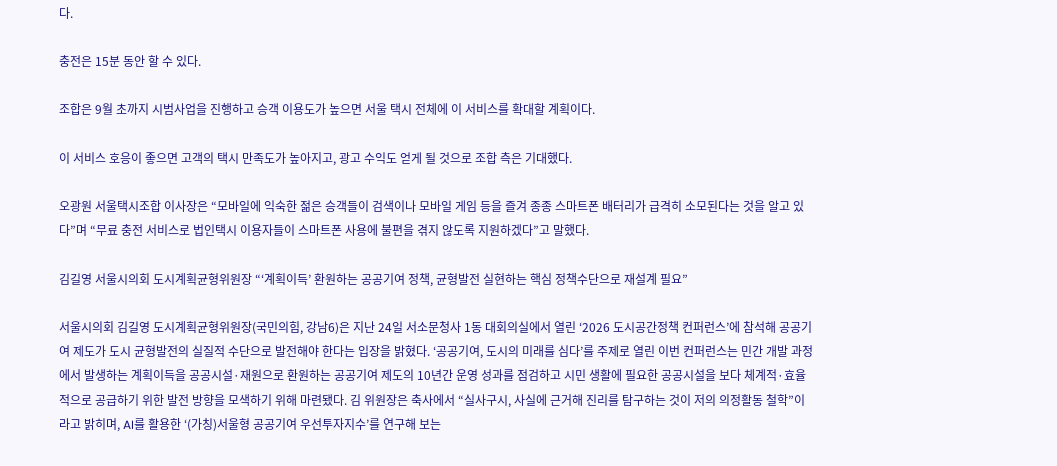다.

충전은 15분 동안 할 수 있다.

조합은 9월 초까지 시범사업을 진행하고 승객 이용도가 높으면 서울 택시 전체에 이 서비스를 확대할 계획이다.

이 서비스 호응이 좋으면 고객의 택시 만족도가 높아지고, 광고 수익도 얻게 될 것으로 조합 측은 기대했다.

오광원 서울택시조합 이사장은 “모바일에 익숙한 젊은 승객들이 검색이나 모바일 게임 등을 즐겨 종종 스마트폰 배터리가 급격히 소모된다는 것을 알고 있다”며 “무료 충전 서비스로 법인택시 이용자들이 스마트폰 사용에 불편을 겪지 않도록 지원하겠다”고 말했다.

김길영 서울시의회 도시계획균형위원장 “‘계획이득’ 환원하는 공공기여 정책, 균형발전 실현하는 핵심 정책수단으로 재설계 필요”

서울시의회 김길영 도시계획균형위원장(국민의힘, 강남6)은 지난 24일 서소문청사 1동 대회의실에서 열린 ‘2026 도시공간정책 컨퍼런스’에 참석해 공공기여 제도가 도시 균형발전의 실질적 수단으로 발전해야 한다는 입장을 밝혔다. ‘공공기여, 도시의 미래를 심다’를 주제로 열린 이번 컨퍼런스는 민간 개발 과정에서 발생하는 계획이득을 공공시설·재원으로 환원하는 공공기여 제도의 10년간 운영 성과를 점검하고 시민 생활에 필요한 공공시설을 보다 체계적·효율적으로 공급하기 위한 발전 방향을 모색하기 위해 마련됐다. 김 위원장은 축사에서 “실사구시, 사실에 근거해 진리를 탐구하는 것이 저의 의정활동 철학”이라고 밝히며, AI를 활용한 ‘(가칭)서울형 공공기여 우선투자지수’를 연구해 보는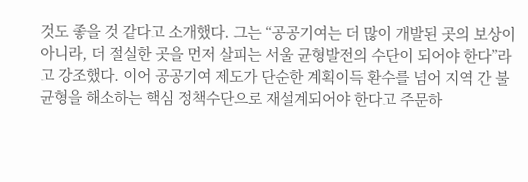것도 좋을 것 같다고 소개했다. 그는 “공공기여는 더 많이 개발된 곳의 보상이 아니라, 더 절실한 곳을 먼저 살피는 서울 균형발전의 수단이 되어야 한다”라고 강조했다. 이어 공공기여 제도가 단순한 계획이득 환수를 넘어 지역 간 불균형을 해소하는 핵심 정책수단으로 재설계되어야 한다고 주문하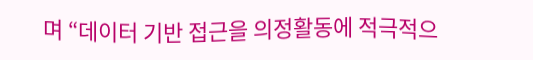며 “데이터 기반 접근을 의정활동에 적극적으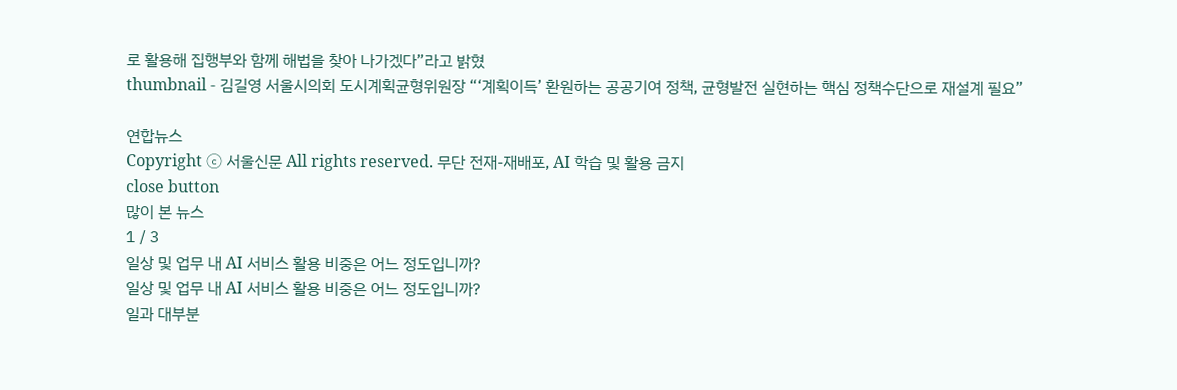로 활용해 집행부와 함께 해법을 찾아 나가겠다”라고 밝혔
thumbnail - 김길영 서울시의회 도시계획균형위원장 “‘계획이득’ 환원하는 공공기여 정책, 균형발전 실현하는 핵심 정책수단으로 재설계 필요”

연합뉴스
Copyright ⓒ 서울신문 All rights reserved. 무단 전재-재배포, AI 학습 및 활용 금지
close button
많이 본 뉴스
1 / 3
일상 및 업무 내 AI 서비스 활용 비중은 어느 정도입니까?
일상 및 업무 내 AI 서비스 활용 비중은 어느 정도입니까?
일과 대부분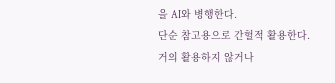을 AI와 병행한다.
단순 참고용으로 간헐적 활용한다.
거의 활용하지 않거나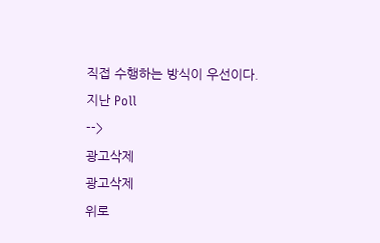직접 수행하는 방식이 우선이다.
지난 Poll
-->
광고삭제
광고삭제
위로